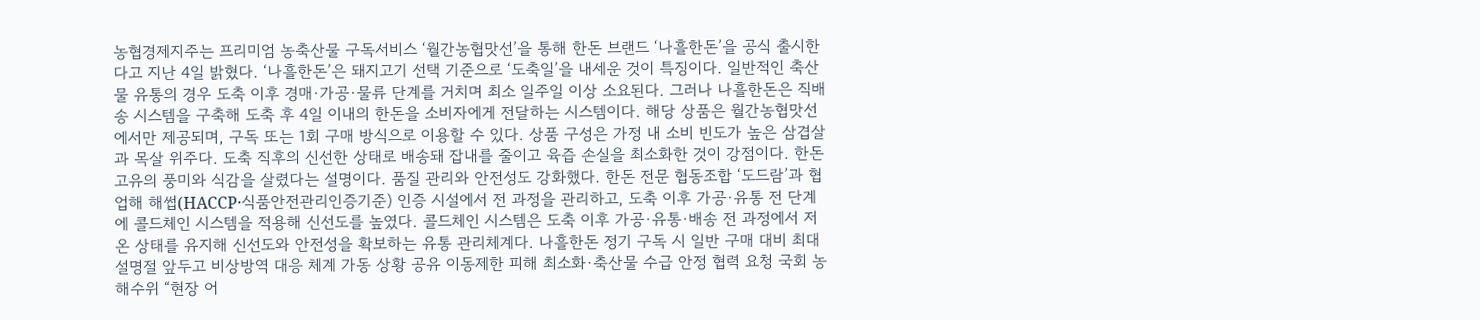농협경제지주는 프리미엄 농축산물 구독서비스 ‘월간농협맛선’을 통해 한돈 브랜드 ‘나흘한돈’을 공식 출시한다고 지난 4일 밝혔다. ‘나흘한돈’은 돼지고기 선택 기준으로 ‘도축일’을 내세운 것이 특징이다. 일반적인 축산물 유통의 경우 도축 이후 경매·가공·물류 단계를 거치며 최소 일주일 이상 소요된다. 그러나 나흘한돈은 직배송 시스템을 구축해 도축 후 4일 이내의 한돈을 소비자에게 전달하는 시스템이다. 해당 상품은 월간농협맛선에서만 제공되며, 구독 또는 1회 구매 방식으로 이용할 수 있다. 상품 구성은 가정 내 소비 빈도가 높은 삼겹살과 목살 위주다. 도축 직후의 신선한 상태로 배송돼 잡내를 줄이고 육즙 손실을 최소화한 것이 강점이다. 한돈 고유의 풍미와 식감을 살렸다는 설명이다. 품질 관리와 안전성도 강화했다. 한돈 전문 협동조합 ‘도드람’과 협업해 해썹(HACCP·식품안전관리인증기준) 인증 시설에서 전 과정을 관리하고, 도축 이후 가공·유통 전 단계에 콜드체인 시스템을 적용해 신선도를 높였다. 콜드체인 시스템은 도축 이후 가공·유통·배송 전 과정에서 저온 상태를 유지해 신선도와 안전성을 확보하는 유통 관리체계다. 나흘한돈 정기 구독 시 일반 구매 대비 최대
설명절 앞두고 비상방역 대응 체계 가동 상황 공유 이동제한 피해 최소화·축산물 수급 안정 협력 요청 국회 농해수위 “현장 어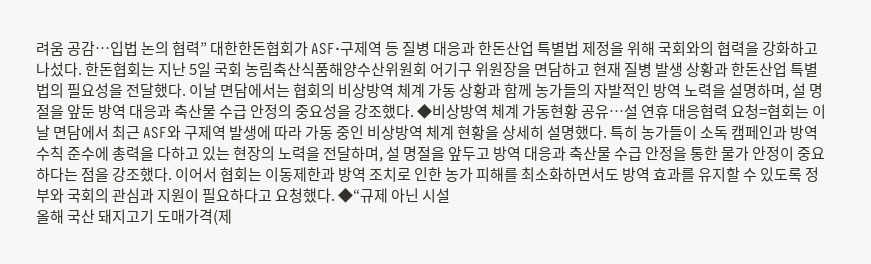려움 공감…입법 논의 협력” 대한한돈협회가 ASF·구제역 등 질병 대응과 한돈산업 특별법 제정을 위해 국회와의 협력을 강화하고 나섰다. 한돈협회는 지난 5일 국회 농림축산식품해양수산위원회 어기구 위원장을 면담하고 현재 질병 발생 상황과 한돈산업 특별법의 필요성을 전달했다. 이날 면담에서는 협회의 비상방역 체계 가동 상황과 함께 농가들의 자발적인 방역 노력을 설명하며, 설 명절을 앞둔 방역 대응과 축산물 수급 안정의 중요성을 강조했다. ◆비상방역 체계 가동현황 공유…설 연휴 대응협력 요청=협회는 이날 면담에서 최근 ASF와 구제역 발생에 따라 가동 중인 비상방역 체계 현황을 상세히 설명했다. 특히 농가들이 소독 캠페인과 방역수칙 준수에 총력을 다하고 있는 현장의 노력을 전달하며, 설 명절을 앞두고 방역 대응과 축산물 수급 안정을 통한 물가 안정이 중요하다는 점을 강조했다. 이어서 협회는 이동제한과 방역 조치로 인한 농가 피해를 최소화하면서도 방역 효과를 유지할 수 있도록 정부와 국회의 관심과 지원이 필요하다고 요청했다. ◆“규제 아닌 시설
올해 국산 돼지고기 도매가격(제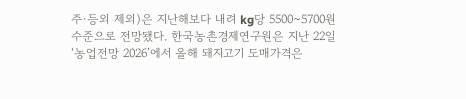주·등외 제외)은 지난해보다 내려 kg당 5500~5700원 수준으로 전망됐다. 한국농촌경제연구원은 지난 22일 ‘농업전망 2026’에서 올해 돼지고기 도매가격은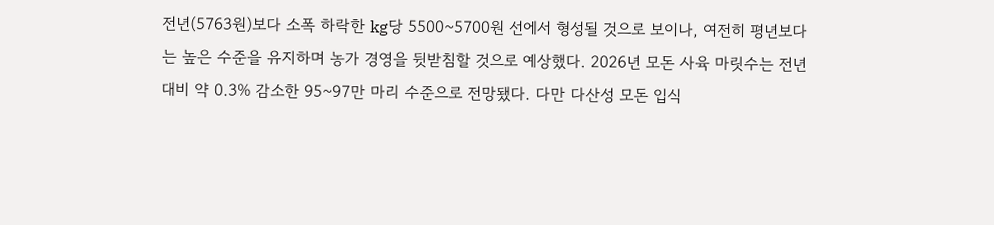전년(5763원)보다 소폭 하락한 kg당 5500~5700원 선에서 형성될 것으로 보이나, 여전히 평년보다는 높은 수준을 유지하며 농가 경영을 뒷받침할 것으로 예상했다. 2026년 모돈 사육 마릿수는 전년 대비 약 0.3% 감소한 95~97만 마리 수준으로 전망됐다. 다만 다산성 모돈 입식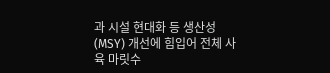과 시설 현대화 등 생산성(MSY) 개선에 힘입어 전체 사육 마릿수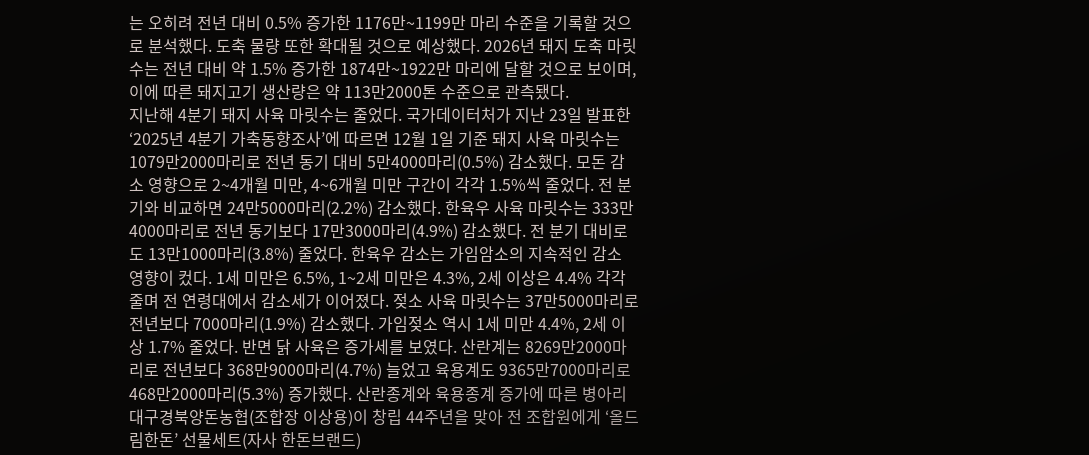는 오히려 전년 대비 0.5% 증가한 1176만~1199만 마리 수준을 기록할 것으로 분석했다. 도축 물량 또한 확대될 것으로 예상했다. 2026년 돼지 도축 마릿수는 전년 대비 약 1.5% 증가한 1874만~1922만 마리에 달할 것으로 보이며, 이에 따른 돼지고기 생산량은 약 113만2000톤 수준으로 관측됐다.
지난해 4분기 돼지 사육 마릿수는 줄었다. 국가데이터처가 지난 23일 발표한 ‘2025년 4분기 가축동향조사’에 따르면 12월 1일 기준 돼지 사육 마릿수는 1079만2000마리로 전년 동기 대비 5만4000마리(0.5%) 감소했다. 모돈 감소 영향으로 2~4개월 미만, 4~6개월 미만 구간이 각각 1.5%씩 줄었다. 전 분기와 비교하면 24만5000마리(2.2%) 감소했다. 한육우 사육 마릿수는 333만4000마리로 전년 동기보다 17만3000마리(4.9%) 감소했다. 전 분기 대비로도 13만1000마리(3.8%) 줄었다. 한육우 감소는 가임암소의 지속적인 감소 영향이 컸다. 1세 미만은 6.5%, 1~2세 미만은 4.3%, 2세 이상은 4.4% 각각 줄며 전 연령대에서 감소세가 이어졌다. 젖소 사육 마릿수는 37만5000마리로 전년보다 7000마리(1.9%) 감소했다. 가임젖소 역시 1세 미만 4.4%, 2세 이상 1.7% 줄었다. 반면 닭 사육은 증가세를 보였다. 산란계는 8269만2000마리로 전년보다 368만9000마리(4.7%) 늘었고 육용계도 9365만7000마리로 468만2000마리(5.3%) 증가했다. 산란종계와 육용종계 증가에 따른 병아리
대구경북양돈농협(조합장 이상용)이 창립 44주년을 맞아 전 조합원에게 ‘올드림한돈’ 선물세트(자사 한돈브랜드)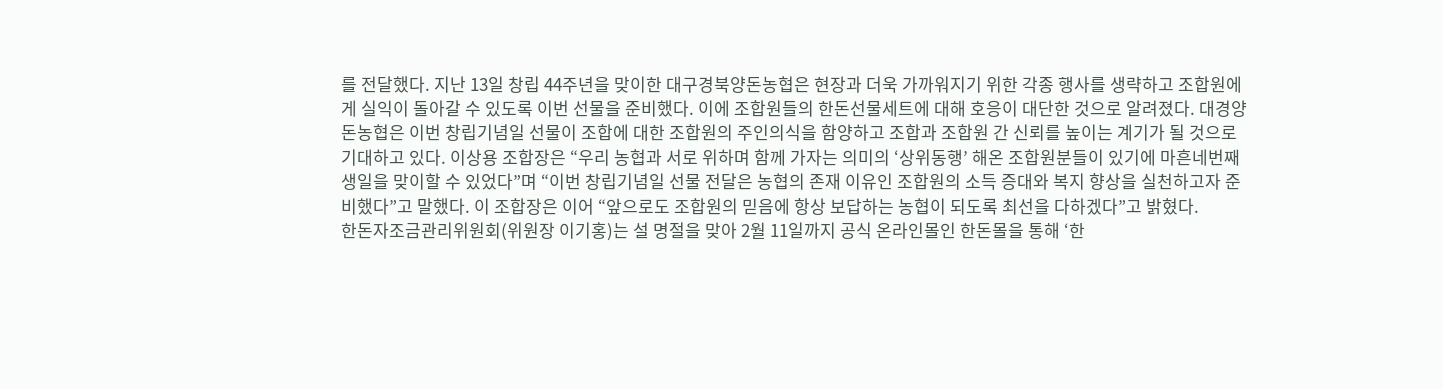를 전달했다. 지난 13일 창립 44주년을 맞이한 대구경북양돈농협은 현장과 더욱 가까워지기 위한 각종 행사를 생략하고 조합원에게 실익이 돌아갈 수 있도록 이번 선물을 준비했다. 이에 조합원들의 한돈선물세트에 대해 호응이 대단한 것으로 알려졌다. 대경양돈농협은 이번 창립기념일 선물이 조합에 대한 조합원의 주인의식을 함양하고 조합과 조합원 간 신뢰를 높이는 계기가 될 것으로 기대하고 있다. 이상용 조합장은 “우리 농협과 서로 위하며 함께 가자는 의미의 ‘상위동행’ 해온 조합원분들이 있기에 마흔네번째 생일을 맞이할 수 있었다”며 “이번 창립기념일 선물 전달은 농협의 존재 이유인 조합원의 소득 증대와 복지 향상을 실천하고자 준비했다”고 말했다. 이 조합장은 이어 “앞으로도 조합원의 믿음에 항상 보답하는 농협이 되도록 최선을 다하겠다”고 밝혔다.
한돈자조금관리위원회(위원장 이기홍)는 설 명절을 맞아 2월 11일까지 공식 온라인몰인 한돈몰을 통해 ‘한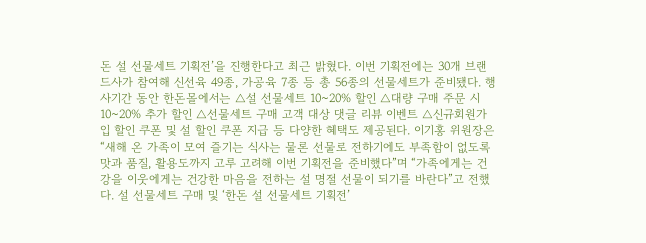돈 설 선물세트 기획전’을 진행한다고 최근 밝혔다. 이번 기획전에는 30개 브랜드사가 참여해 신선육 49종, 가공육 7종 등 총 56종의 선물세트가 준비됐다. 행사기간 동안 한돈몰에서는 △설 선물세트 10~20% 할인 △대량 구매 주문 시 10~20% 추가 할인 △선물세트 구매 고객 대상 댓글 리뷰 이벤트 △신규회원가입 할인 쿠폰 및 설 할인 쿠폰 지급 등 다양한 혜택도 제공된다. 이기홍 위원장은 “새해 온 가족이 모여 즐기는 식사는 물론 선물로 전하기에도 부족함이 없도록 맛과 품질, 활용도까지 고루 고려해 이번 기획전을 준비했다”며 “가족에게는 건강을 이웃에게는 건강한 마음을 전하는 설 명절 선물이 되기를 바란다”고 전했다. 설 선물세트 구매 및 ‘한돈 설 선물세트 기획전’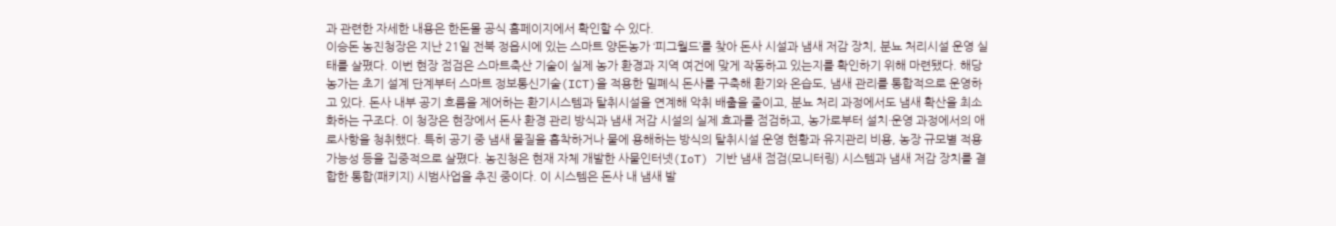과 관련한 자세한 내용은 한돈몰 공식 홈페이지에서 확인할 수 있다.
이승돈 농진청장은 지난 21일 전북 정읍시에 있는 스마트 양돈농가 ‘피그월드’를 찾아 돈사 시설과 냄새 저감 장치, 분뇨 처리시설 운영 실태를 살폈다. 이번 현장 점검은 스마트축산 기술이 실제 농가 환경과 지역 여건에 맞게 작동하고 있는지를 확인하기 위해 마련됐다. 해당 농가는 초기 설계 단계부터 스마트 정보통신기술(ICT)을 적용한 밀폐식 돈사를 구축해 환기와 온습도, 냄새 관리를 통합적으로 운영하고 있다. 돈사 내부 공기 흐름을 제어하는 환기시스템과 탈취시설을 연계해 악취 배출을 줄이고, 분뇨 처리 과정에서도 냄새 확산을 최소화하는 구조다. 이 청장은 현장에서 돈사 환경 관리 방식과 냄새 저감 시설의 실제 효과를 점검하고, 농가로부터 설치·운영 과정에서의 애로사항을 청취했다. 특히 공기 중 냄새 물질을 흡착하거나 물에 용해하는 방식의 탈취시설 운영 현황과 유지관리 비용, 농장 규모별 적용 가능성 등을 집중적으로 살폈다. 농진청은 현재 자체 개발한 사물인터넷(IoT) 기반 냄새 점검(모니터링) 시스템과 냄새 저감 장치를 결합한 통합(패키지) 시범사업을 추진 중이다. 이 시스템은 돈사 내 냄새 발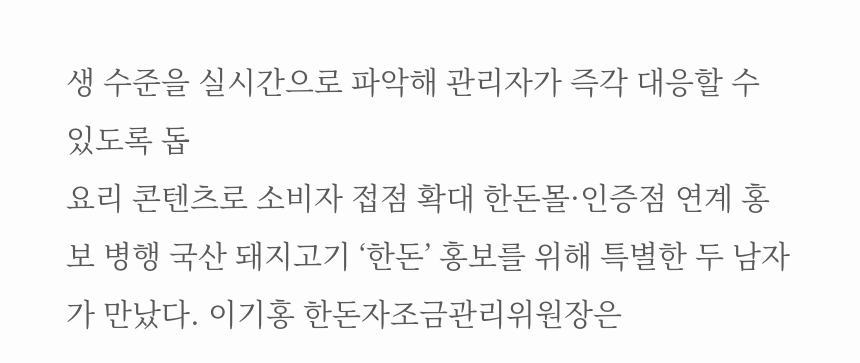생 수준을 실시간으로 파악해 관리자가 즉각 대응할 수 있도록 돕
요리 콘텐츠로 소비자 접점 확대 한돈몰·인증점 연계 홍보 병행 국산 돼지고기 ‘한돈’ 홍보를 위해 특별한 두 남자가 만났다. 이기홍 한돈자조금관리위원장은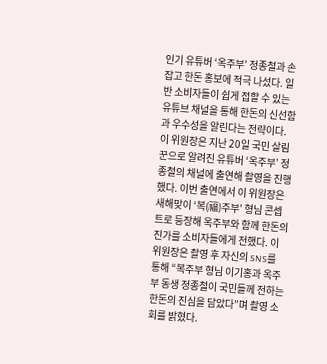인기 유튜버 ‘옥주부’ 정종철과 손잡고 한돈 홍보에 적극 나섰다. 일반 소비자들이 쉽게 접할 수 있는 유튜브 채널을 통해 한돈의 신선함과 우수성을 알린다는 전략이다. 이 위원장은 지난 20일 국민 살림꾼으로 알려진 유튜버 ‘옥주부’ 정종철의 채널에 출연해 촬영을 진행했다. 이번 출연에서 이 위원장은 새해맞이 ‘복(福)주부’ 형님 콘셉트로 등장해 옥주부와 함께 한돈의 진가를 소비자들에게 전했다. 이 위원장은 촬영 후 자신의 SNS를 통해 “복주부 형님 이기홍과 옥주부 동생 정종철이 국민들께 전하는 한돈의 진심을 담았다”며 촬영 소회를 밝혔다.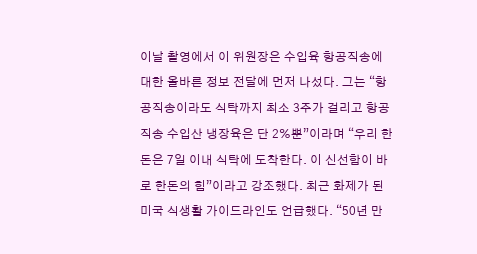이날 촬영에서 이 위원장은 수입육 항공직송에 대한 올바른 정보 전달에 먼저 나섰다. 그는 “항공직송이라도 식탁까지 최소 3주가 걸리고 항공직송 수입산 냉장육은 단 2%뿐”이라며 “우리 한돈은 7일 이내 식탁에 도착한다. 이 신선함이 바로 한돈의 힘”이라고 강조했다. 최근 화제가 된 미국 식생활 가이드라인도 언급했다. “50년 만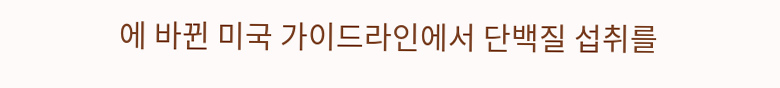에 바뀐 미국 가이드라인에서 단백질 섭취를